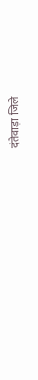दंतेवाड़ा जिले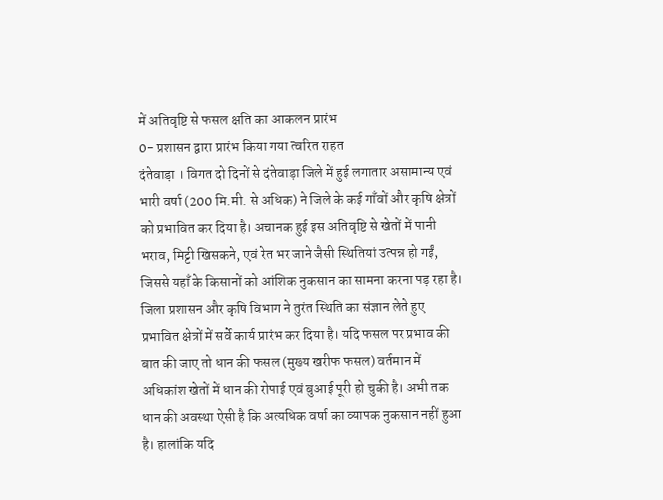में अतिवृष्टि से फसल क्षति का आकलन प्रारंभ
0- प्रशासन द्वारा प्रारंभ किया गया त्वरित राहत
दंतेवाड़ा । विगत दो दिनों से दंतेवाड़ा जिले में हुई लगातार असामान्य एवं भारी वर्षा (200 मि.मी. से अधिक) ने जिले के कई गाँवों और कृषि क्षेत्रों को प्रभावित कर दिया है। अचानक हुई इस अतिवृष्टि से खेतों में पानी भराव, मिट्टी खिसकने, एवं रेत भर जाने जैसी स्थितियां उत्पन्न हो गईं, जिससे यहाँ के किसानों को आंशिक नुकसान का सामना करना पड़ रहा है। जिला प्रशासन और कृषि विभाग ने तुरंत स्थिति का संज्ञान लेते हुए प्रभावित क्षेत्रों में सर्वे कार्य प्रारंभ कर दिया है। यदि फसल पर प्रभाव की बात की जाए तो धान की फसल (मुख्य खरीफ फसल) वर्तमान में अधिकांश खेतों में धान की रोपाई एवं बुआई पूरी हो चुकी है। अभी तक धान की अवस्था ऐसी है कि अत्यधिक वर्षा का व्यापक नुकसान नहीं हुआ है। हालांकि यदि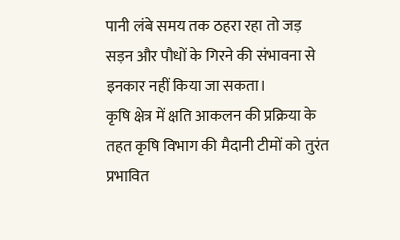पानी लंबे समय तक ठहरा रहा तो जड़ सड़न और पौधों के गिरने की संभावना से इनकार नहीं किया जा सकता।
कृषि क्षेत्र में क्षति आकलन की प्रक्रिया के तहत कृषि विभाग की मैदानी टीमों को तुरंत प्रभावित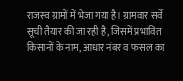राजस्व ग्रामों में भेजा गया है। ग्रामवार सर्वे सूची तैयार की जा रही है, जिसमें प्रभावित किसानों के नाम, आधार नंबर व फसल का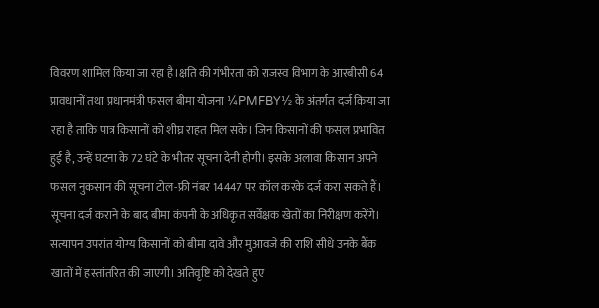विवरण शामिल किया जा रहा है।क्षति की गंभीरता को राजस्व विभाग के आरबीसी 64 प्रावधानों तथा प्रधानमंत्री फसल बीमा योजना ¼PMFBY½ के अंतर्गत दर्ज किया जा रहा है ताकि पात्र किसानों को शीघ्र राहत मिल सके। जिन किसानों की फसल प्रभावित हुई है, उन्हें घटना के 72 घंटे के भीतर सूचना देनी होगी। इसके अलावा किसान अपने फसल नुकसान की सूचना टोल-फ्री नंबर 14447 पर कॉल करके दर्ज करा सकते हैं। सूचना दर्ज कराने के बाद बीमा कंपनी के अधिकृत सर्वेक्षक खेतों का निरीक्षण करेंगे। सत्यापन उपरांत योग्य किसानों को बीमा दावे और मुआवजे की राशि सीधे उनके बैंक खातों में हस्तांतरित की जाएगी। अतिवृष्टि को देखते हुए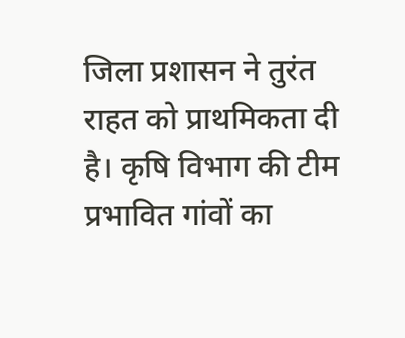जिला प्रशासन ने तुरंत राहत को प्राथमिकता दी है। कृषि विभाग की टीम प्रभावित गांवों का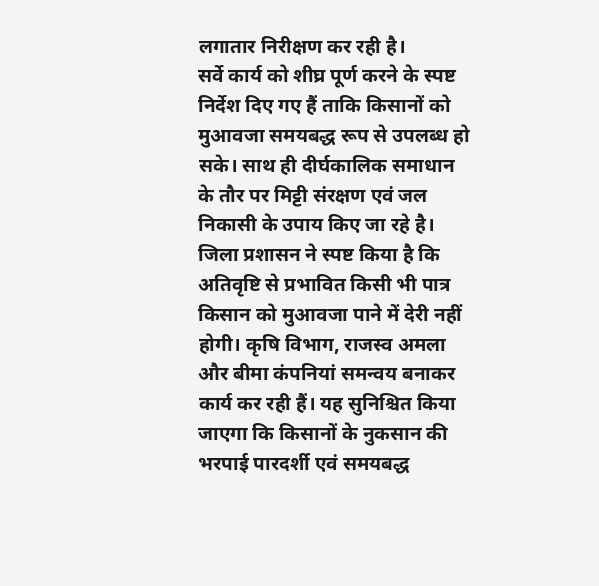लगातार निरीक्षण कर रही है।
सर्वे कार्य को शीघ्र पूर्ण करने के स्पष्ट निर्देश दिए गए हैं ताकि किसानों को मुआवजा समयबद्ध रूप से उपलब्ध हो सके। साथ ही दीर्घकालिक समाधान के तौर पर मिट्टी संरक्षण एवं जल निकासी के उपाय किए जा रहे है। जिला प्रशासन ने स्पष्ट किया है कि अतिवृष्टि से प्रभावित किसी भी पात्र किसान को मुआवजा पाने में देरी नहीं होगी। कृषि विभाग, राजस्व अमला और बीमा कंपनियां समन्वय बनाकर कार्य कर रही हैं। यह सुनिश्चित किया जाएगा कि किसानों के नुकसान की भरपाई पारदर्शी एवं समयबद्ध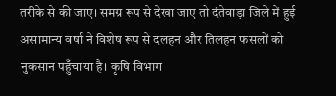तरीके से की जाए। समग्र रूप से देखा जाए तो दंतेवाड़ा जिले में हुई असामान्य वर्षा ने विशेष रूप से दलहन और तिलहन फसलों को नुकसान पहुँचाया है। कृषि विभाग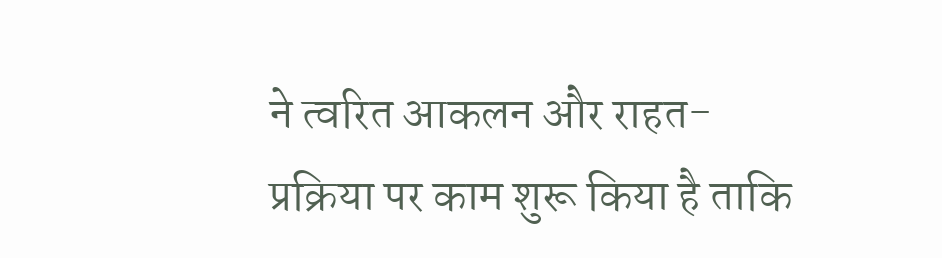ने त्वरित आकलन और राहत-प्रक्रिया पर काम शुरू किया है ताकि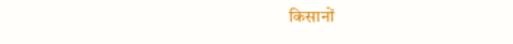किसानों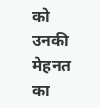को उनकी मेहनत का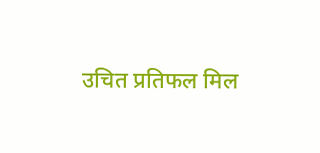उचित प्रतिफल मिल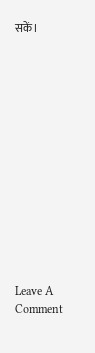सकें।














Leave A Comment